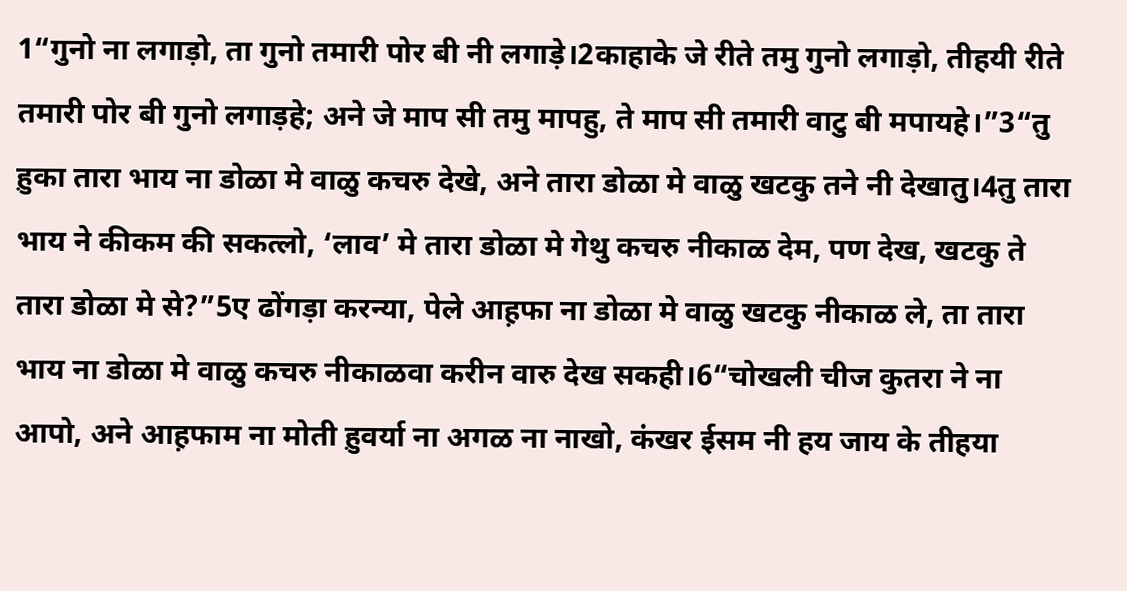1“गुनो ना लगाड़ो, ता गुनो तमारी पोर बी नी लगाड़े।2काहाके जे रीते तमु गुनो लगाड़ो, तीहयी रीते तमारी पोर बी गुनो लगाड़हे; अने जे माप सी तमु मापहु, ते माप सी तमारी वाटु बी मपायहे।”3“तु ह़ुका तारा भाय ना डोळा मे वाळु कचरु देखे, अने तारा डोळा मे वाळु खटकु तने नी देखातु।4तु तारा भाय ने कीकम की सकत्लो, ‘लाव’ मे तारा डोळा मे गेथु कचरु नीकाळ देम, पण देख, खटकु ते तारा डोळा मे से?”5ए ढोंगड़ा करन्या, पेले आह़फा ना डोळा मे वाळु खटकु नीकाळ ले, ता तारा भाय ना डोळा मे वाळु कचरु नीकाळवा करीन वारु देख सकही।6“चोखली चीज कुतरा ने ना आपो, अने आह़फाम ना मोती ह़ुवर्या ना अगळ ना नाखो, कंखर ईसम नी हय जाय के तीहया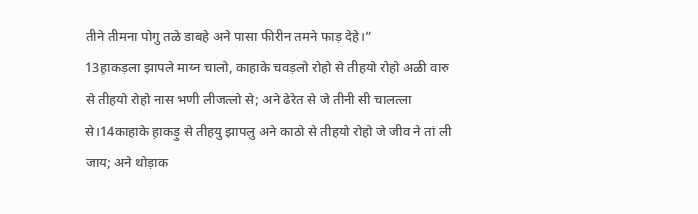तीने तीमना पोगु तळे डाबहे अने पासा फीरीन तमने फाड़ देहे।”
13ह़ाकड़ला झापले माय्न चालो, काहाके चवड़लो रोहो से तीहयो रोहो अळी वारु से तीहयो रोहो नास भणी लीजत्लो से; अने ढेरेत से जे तीनी सी चालत्ला से।14काहाके ह़ाकड़ु से तीहयु झापलु अने काठो से तीहयो रोहो जे जीव ने तां ली जाय; अने थोड़ाक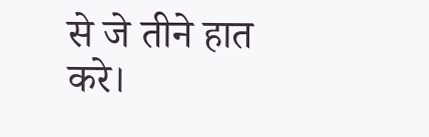से जे तीने हात करे।